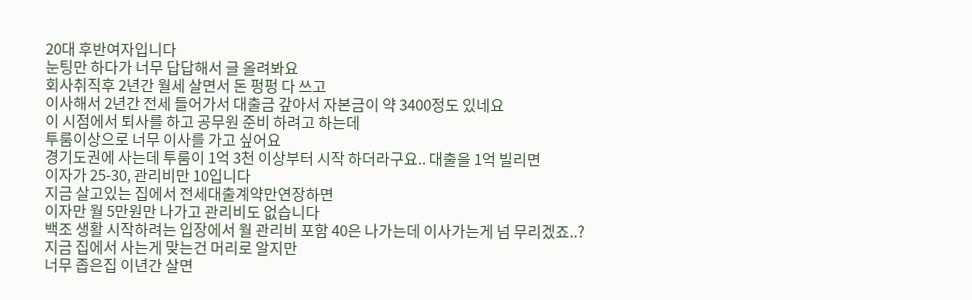20대 후반여자입니다
눈팅만 하다가 너무 답답해서 글 올려봐요
회사취직후 2년간 월세 살면서 돈 펑펑 다 쓰고
이사해서 2년간 전세 들어가서 대출금 갚아서 자본금이 약 3400정도 있네요
이 시점에서 퇴사를 하고 공무원 준비 하려고 하는데
투룸이상으로 너무 이사를 가고 싶어요
경기도권에 사는데 투룸이 1억 3천 이상부터 시작 하더라구요.. 대출을 1억 빌리면
이자가 25-30, 관리비만 10입니다
지금 살고있는 집에서 전세대출계약만연장하면
이자만 월 5만원만 나가고 관리비도 없습니다
백조 생활 시작하려는 입장에서 월 관리비 포함 40은 나가는데 이사가는게 넘 무리겠죠..?
지금 집에서 사는게 맞는건 머리로 알지만
너무 좁은집 이년간 살면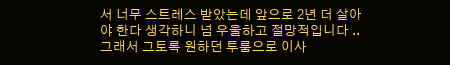서 너무 스트레스 받았는데 앞으로 2년 더 살아야 한다 생각하니 넘 우울하고 절망적입니다 ..
그래서 그토록 원하던 투룸으로 이사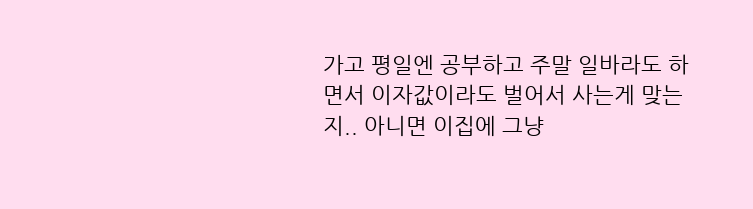가고 평일엔 공부하고 주말 일바라도 하면서 이자값이라도 벌어서 사는게 맞는지.. 아니면 이집에 그냥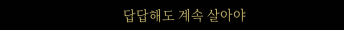답답해도 계속 살아야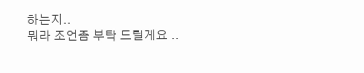하는지..
뭐라 조언좀 부탁 드릴게요 ..